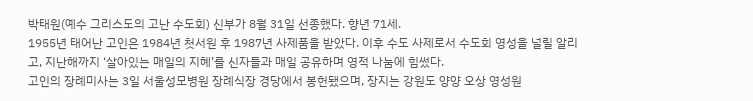박태원(예수 그리스도의 고난 수도회) 신부가 8월 31일 선종했다. 향년 71세.
1955년 태어난 고인은 1984년 첫서원 후 1987년 사제품을 받았다. 이후 수도 사제로서 수도회 영성을 널릴 알리고, 지난해까지 ‘살아있는 매일의 지혜’를 신자들과 매일 공유하며 영적 나눔에 힘썼다.
고인의 장례미사는 3일 서울성모병원 장례식장 경당에서 봉헌됐으며, 장지는 강원도 양양 오상 영성원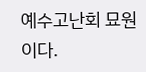예수고난회 묘원이다.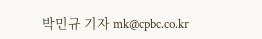박민규 기자 mk@cpbc.co.kr